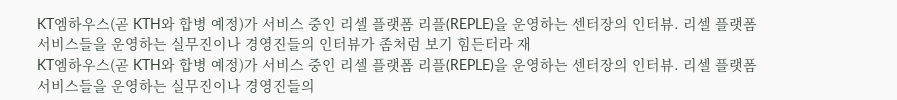KT엠하우스(곧 KTH와 합병 예정)가 서비스 중인 리셀 플랫폼 리플(REPLE)을 운영하는 센터장의 인터뷰. 리셀 플랫폼 서비스들을 운영하는 실무진이나 경영진들의 인터뷰가 좀처럼 보기 힘든터라 재
KT엠하우스(곧 KTH와 합병 예정)가 서비스 중인 리셀 플랫폼 리플(REPLE)을 운영하는 센터장의 인터뷰. 리셀 플랫폼 서비스들을 운영하는 실무진이나 경영진들의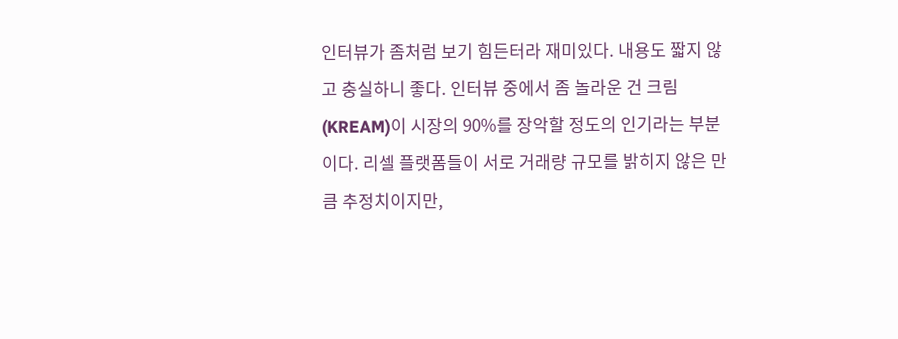인터뷰가 좀처럼 보기 힘든터라 재미있다. 내용도 짧지 않고 충실하니 좋다. 인터뷰 중에서 좀 놀라운 건 크림(KREAM)이 시장의 90%를 장악할 정도의 인기라는 부분이다. 리셀 플랫폼들이 서로 거래량 규모를 밝히지 않은 만큼 추정치이지만,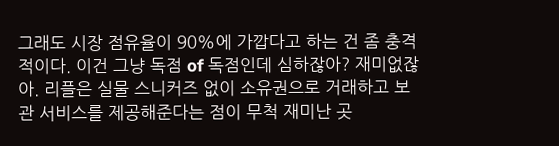그래도 시장 점유율이 90%에 가깝다고 하는 건 좀 충격적이다. 이건 그냥 독점 of 독점인데 심하잖아? 재미없잖아. 리플은 실물 스니커즈 없이 소유권으로 거래하고 보관 서비스를 제공해준다는 점이 무척 재미난 곳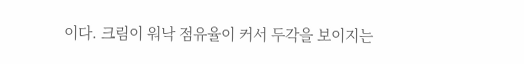이다. 크림이 워낙 점유율이 커서 두각을 보이지는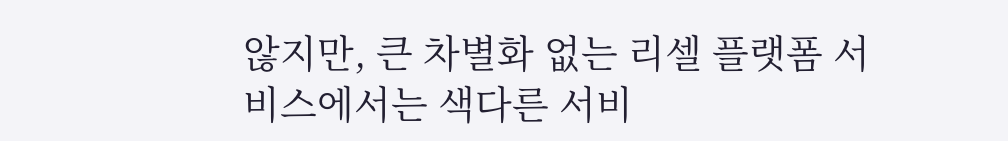않지만, 큰 차별화 없는 리셀 플랫폼 서비스에서는 색다른 서비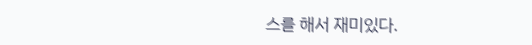스를 해서 재미있다.